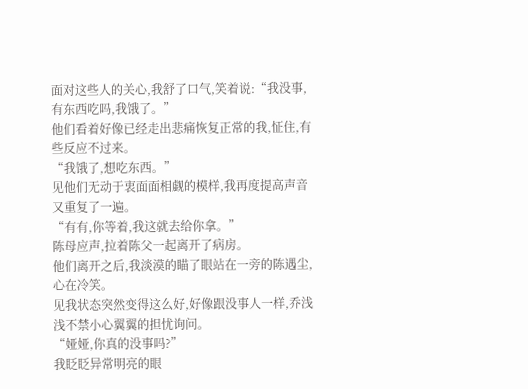面对这些人的关心,我舒了口气,笑着说:“我没事,有东西吃吗,我饿了。”
他们看着好像已经走出悲痛恢复正常的我,怔住,有些反应不过来。
“我饿了,想吃东西。”
见他们无动于衷面面相觑的模样,我再度提高声音又重复了一遍。
“有有,你等着,我这就去给你拿。”
陈母应声,拉着陈父一起离开了病房。
他们离开之后,我淡漠的瞄了眼站在一旁的陈遇尘,心在冷笑。
见我状态突然变得这么好,好像跟没事人一样,乔浅浅不禁小心翼翼的担忧询问。
“娅娅,你真的没事吗?”
我眨眨异常明亮的眼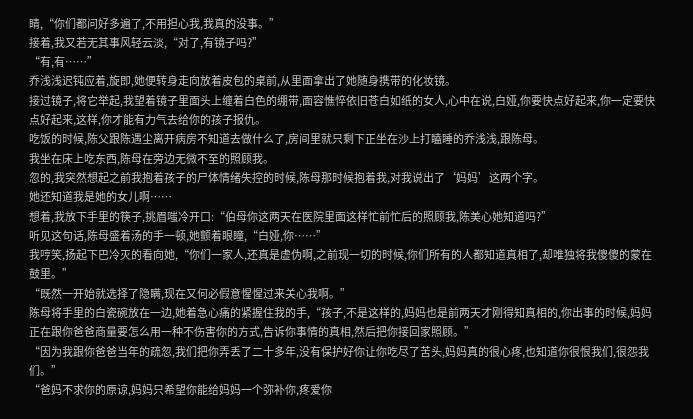睛,“你们都问好多遍了,不用担心我,我真的没事。”
接着,我又若无其事风轻云淡,“对了,有镜子吗?”
“有,有……”
乔浅浅迟钝应着,旋即,她便转身走向放着皮包的桌前,从里面拿出了她随身携带的化妆镜。
接过镜子,将它举起,我望着镜子里面头上缠着白色的绷带,面容憔悴依旧苍白如纸的女人,心中在说,白娅,你要快点好起来,你一定要快点好起来,这样,你才能有力气去给你的孩子报仇。
吃饭的时候,陈父跟陈遇尘离开病房不知道去做什么了,房间里就只剩下正坐在沙上打瞌睡的乔浅浅,跟陈母。
我坐在床上吃东西,陈母在旁边无微不至的照顾我。
忽的,我突然想起之前我抱着孩子的尸体情绪失控的时候,陈母那时候抱着我,对我说出了‘妈妈’这两个字。
她还知道我是她的女儿啊……
想着,我放下手里的筷子,挑眉嗤冷开口:“伯母你这两天在医院里面这样忙前忙后的照顾我,陈美心她知道吗?”
听见这句话,陈母盛着汤的手一顿,她颤着眼瞳,“白娅,你……”
我哼笑,扬起下巴冷灭的看向她,“你们一家人,还真是虚伪啊,之前现一切的时候,你们所有的人都知道真相了,却唯独将我傻傻的蒙在鼓里。”
“既然一开始就选择了隐瞒,现在又何必假意惺惺过来关心我啊。”
陈母将手里的白瓷碗放在一边,她着急心痛的紧握住我的手,“孩子,不是这样的,妈妈也是前两天才刚得知真相的,你出事的时候,妈妈正在跟你爸爸商量要怎么用一种不伤害你的方式,告诉你事情的真相,然后把你接回家照顾。”
“因为我跟你爸爸当年的疏忽,我们把你弄丢了二十多年,没有保护好你让你吃尽了苦头,妈妈真的很心疼,也知道你很恨我们,很怨我们。”
“爸妈不求你的原谅,妈妈只希望你能给妈妈一个弥补你,疼爱你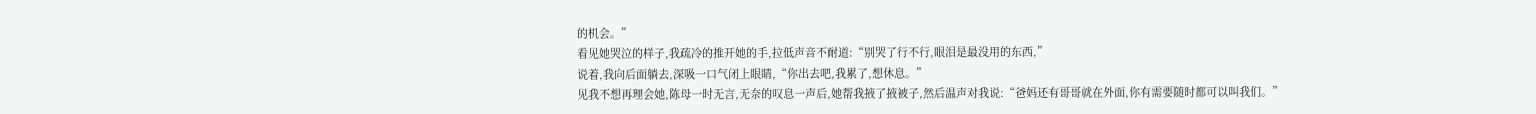的机会。”
看见她哭泣的样子,我疏冷的推开她的手,拉低声音不耐道:“别哭了行不行,眼泪是最没用的东西,”
说着,我向后面躺去,深吸一口气闭上眼睛,“你出去吧,我累了,想休息。”
见我不想再理会她,陈母一时无言,无奈的叹息一声后,她帮我掖了掖被子,然后温声对我说:“爸妈还有哥哥就在外面,你有需要随时都可以叫我们。”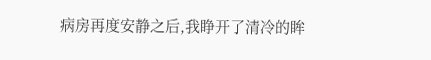病房再度安静之后,我睁开了清冷的眸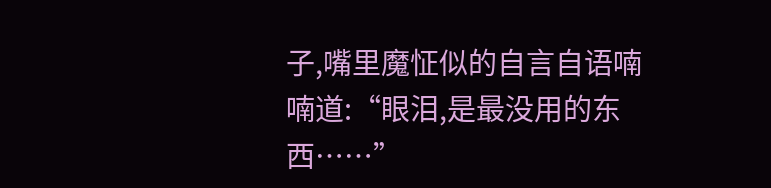子,嘴里魔怔似的自言自语喃喃道:“眼泪,是最没用的东西……”